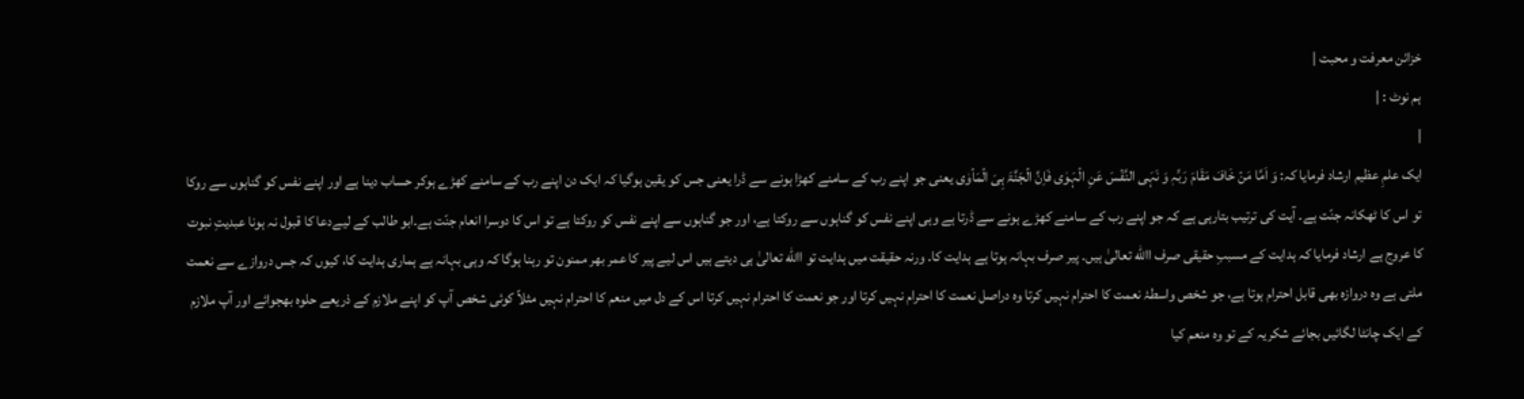خزائن معرفت و محبت |
ہم نوٹ : |
|
ایک علمِ عظیم ارشاد فرمایا کہ: وَ اَمَّا مَنۡ خَافَ مَقَامَ رَبِّہٖ وَ نَہَی النَّفۡسَ عَنِ الۡہَوٰی فَاِنَّ الۡجَنَّۃَ ہِیَ الۡمَاۡوٰی یعنی جو اپنے رب کے سامنے کھڑا ہونے سے ڈرا یعنی جس کو یقین ہوگیا کہ ایک دن اپنے رب کے سامنے کھڑے ہوکر حساب دینا ہے اور اپنے نفس کو گناہوں سے روکا تو اس کا ٹھکانہ جنّت ہے۔ آیت کی ترتیب بتارہی ہے کہ جو اپنے رب کے سامنے کھڑے ہونے سے ڈرتا ہے وہی اپنے نفس کو گناہوں سے روکتا ہے، اور جو گناہوں سے اپنے نفس کو روکتا ہے تو اس کا دوسرا انعام جنّت ہے۔ابو طالب کے لیےدعا کا قبول نہ ہونا عبدیتِ نبوت کا عروج ہے ارشاد فرمایا کہ ہدایت کے مسببِ حقیقی صرف االله تعالیٰ ہیں۔ پیر صرف بہانہ ہوتا ہے ہدایت کا۔ ورنہ حقیقت میں ہدایت تو االله تعالیٰ ہی دیتے ہیں اس لیے پیر کا عمر بھر ممنون تو رہنا ہوگا کہ وہی بہانہ ہے ہماری ہدایت کا، کیوں کہ جس دروازے سے نعمت ملتی ہے وہ دروازہ بھی قابل احترام ہوتا ہے، جو شخص واسطۂ نعمت کا احترام نہیں کرتا وہ دراصل نعمت کا احترام نہیں کرتا اور جو نعمت کا احترام نہیں کرتا اس کے دل میں منعم کا احترام نہیں مثلاً کوئی شخص آپ کو اپنے ملازم کے ذریعے حلوہ بھجوائے اور آپ ملازم کے ایک چانٹا لگائیں بجائے شکریہ کے تو وہ منعم کیا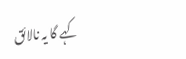کہے گا یہ نالائق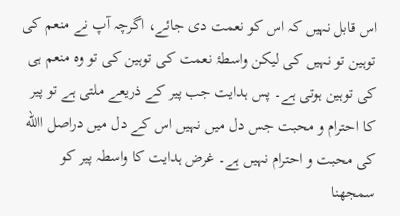اس قابل نہیں کہ اس کو نعمت دی جائے، اگرچہ آپ نے منعم کی توہین تو نہیں کی لیکن واسطۂ نعمت کی توہین کی تو وہ منعم ہی کی توہین ہوتی ہے۔ پس ہدایت جب پیر کے ذریعے ملتی ہے تو پیر کا احترام و محبت جس دل میں نہیں اس کے دل میں دراصل االله کی محبت و احترام نہیں ہے۔ غرض ہدایت کا واسطہ پیر کو سمجھنا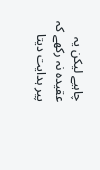چاہیے لیکن یہ عقیدہ نہ رکھے کہ پیر ہدایت دیتا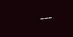---